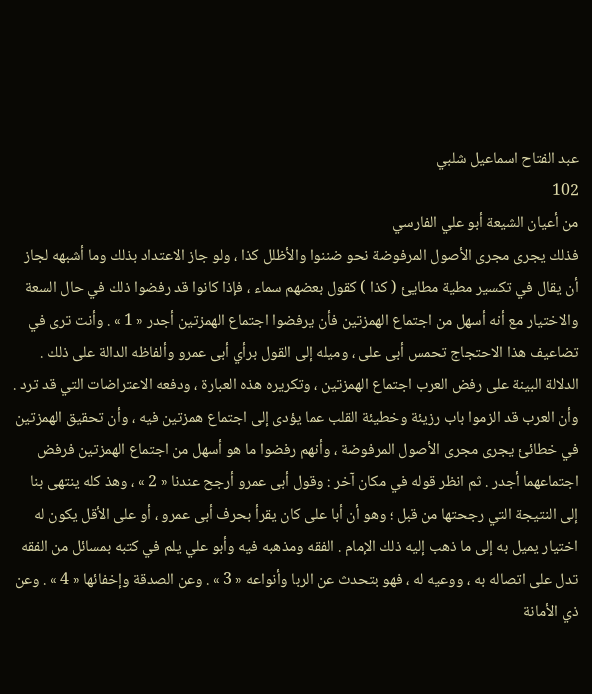عبد الفتاح اسماعيل شلبي
102
من أعيان الشيعة أبو علي الفارسي
فذلك يجرى مجرى الأصول المرفوضة نحو ضننوا والأظلل كذا ، ولو جاز الاعتداد بذلك وما أشبهه لجاز أن يقال في تكسير مطية مطايئ ( كذا ) كقول بعضهم سماء ، فإذا كانوا قد رفضوا ذلك في حال السعة والاختيار مع أنه أسهل من اجتماع الهمزتين فأن يرفضوا اجتماع الهمزتين أجدر « 1 » . وأنت ترى في تضاعيف هذا الاحتجاج تحمس أبى على ، وميله إلى القول برأي أبى عمرو وألفاظه الدالة على ذلك . الدلالة البينة على رفض العرب اجتماع الهمزتين ، وتكريره هذه العبارة ، ودفعه الاعتراضات التي قد ترد . وأن العرب قد الزموا باب رزيئة وخطيئة القلب عما يؤدى إلى اجتماع همزتين فيه ، وأن تحقيق الهمزتين في خطائئ يجرى مجرى الأصول المرفوضة ، وأنهم رفضوا ما هو أسهل من اجتماع الهمزتين فرفض اجتماعهما أجدر . ثم انظر قوله في مكان آخر : وقول أبى عمرو أرجح عندنا « 2 » ، وهذ كله ينتهى بنا إلى النتيجة التي رجحتها من قبل ؛ وهو أن أبا على كان يقرأ بحرف أبى عمرو ، أو على الأقل يكون له اختيار يميل به إلى ما ذهب إليه ذلك الإمام . الفقه ومذهبه فيه وأبو علي يلم في كتبه بمسائل من الفقه تدل على اتصاله به ، ووعيه له ، فهو بتحدث عن الربا وأنواعه « 3 » . وعن الصدقة وإخفائها « 4 » . وعن ذي الأمانة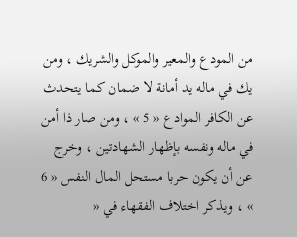من المودع والمعير والموكل والشريك ، ومن يك في ماله يد أمانة لا ضمان كما يتحدث عن الكافر الموادع « 5 » ، ومن صار ذا أمن في ماله ونفسه بإظهار الشهادتين ، وخرج عن أن يكون حربا مستحل المال النفس « 6 » ، ويذكر اختلاف الفقهاء في «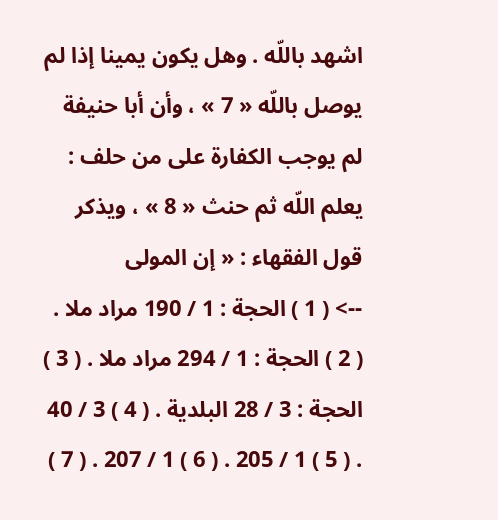اشهد باللّه . وهل يكون يمينا إذا لم يوصل باللّه « 7 » ، وأن أبا حنيفة لم يوجب الكفارة على من حلف : يعلم اللّه ثم حنث « 8 » ، ويذكر قول الفقهاء : « إن المولى
--> ( 1 ) الحجة : 1 / 190 مراد ملا . ( 2 ) الحجة : 1 / 294 مراد ملا . ( 3 ) الحجة : 3 / 28 البلدية . ( 4 ) 3 / 40 . ( 5 ) 1 / 205 . ( 6 ) 1 / 207 . ( 7 )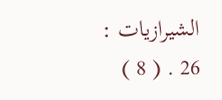الشيرازيات : 26 . ( 8 )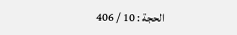الحجة : 10 / 406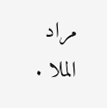مراد الملا .